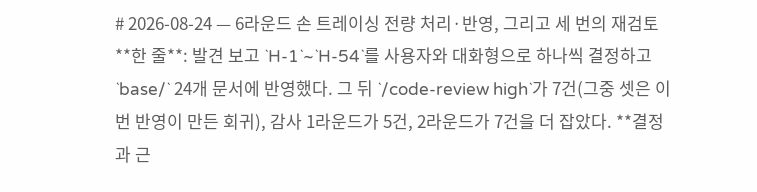# 2026-08-24 — 6라운드 손 트레이싱 전량 처리·반영, 그리고 세 번의 재검토 **한 줄**: 발견 보고 `H-1`~`H-54`를 사용자와 대화형으로 하나씩 결정하고 `base/` 24개 문서에 반영했다. 그 뒤 `/code-review high`가 7건(그중 셋은 이번 반영이 만든 회귀), 감사 1라운드가 5건, 2라운드가 7건을 더 잡았다. **결정과 근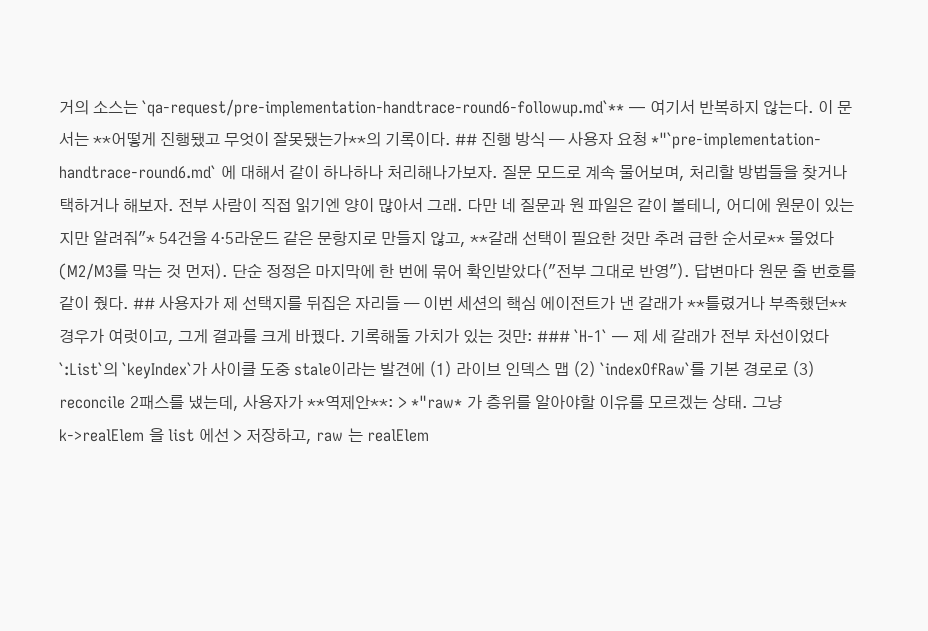거의 소스는 `qa-request/pre-implementation-handtrace-round6-followup.md`** — 여기서 반복하지 않는다. 이 문서는 **어떻게 진행됐고 무엇이 잘못됐는가**의 기록이다. ## 진행 방식 — 사용자 요청 *"`pre-implementation-handtrace-round6.md` 에 대해서 같이 하나하나 처리해나가보자. 질문 모드로 계속 물어보며, 처리할 방법들을 찾거나 택하거나 해보자. 전부 사람이 직접 읽기엔 양이 많아서 그래. 다만 네 질문과 원 파일은 같이 볼테니, 어디에 원문이 있는지만 알려줘"* 54건을 4·5라운드 같은 문항지로 만들지 않고, **갈래 선택이 필요한 것만 추려 급한 순서로** 물었다(M2/M3를 막는 것 먼저). 단순 정정은 마지막에 한 번에 묶어 확인받았다("전부 그대로 반영"). 답변마다 원문 줄 번호를 같이 줬다. ## 사용자가 제 선택지를 뒤집은 자리들 — 이번 세션의 핵심 에이전트가 낸 갈래가 **틀렸거나 부족했던** 경우가 여럿이고, 그게 결과를 크게 바꿨다. 기록해둘 가치가 있는 것만: ### `H-1` — 제 세 갈래가 전부 차선이었다 `:List`의 `keyIndex`가 사이클 도중 stale이라는 발견에 (1) 라이브 인덱스 맵 (2) `indexOfRaw`를 기본 경로로 (3) reconcile 2패스를 냈는데, 사용자가 **역제안**: > *"raw* 가 층위를 알아야할 이유를 모르겠는 상태. 그냥 k->realElem 을 list 에선 > 저장하고, raw 는 realElem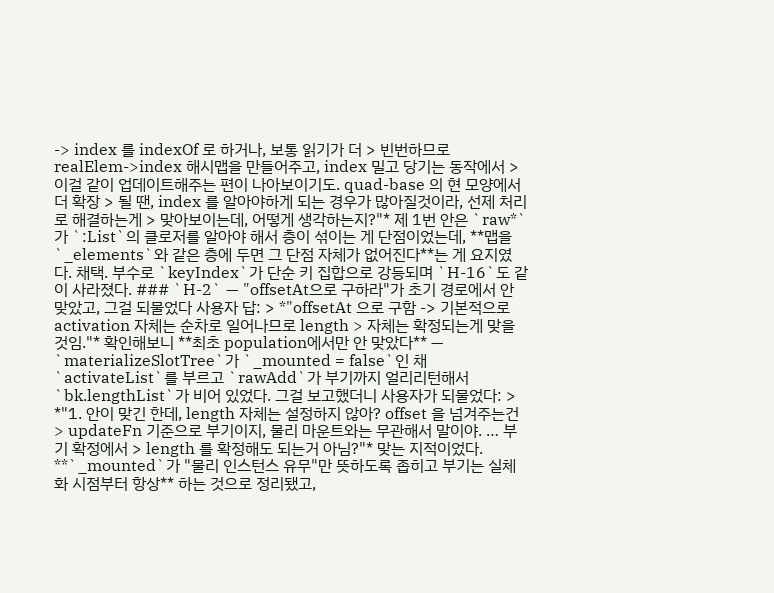-> index 를 indexOf 로 하거나, 보통 읽기가 더 > 빈번하므로 realElem->index 해시맵을 만들어주고, index 밀고 당기는 동작에서 > 이걸 같이 업데이트해주는 편이 나아보이기도. quad-base 의 현 모양에서 더 확장 > 될 땐, index 를 알아야하게 되는 경우가 많아질것이라, 선제 처리로 해결하는게 > 맞아보이는데, 어떻게 생각하는지?"* 제 1번 안은 `raw*`가 `:List`의 클로저를 알아야 해서 층이 섞이는 게 단점이었는데, **맵을 `_elements`와 같은 층에 두면 그 단점 자체가 없어진다**는 게 요지였다. 채택. 부수로 `keyIndex`가 단순 키 집합으로 강등되며 `H-16`도 같이 사라졌다. ### `H-2` — "offsetAt으로 구하라"가 초기 경로에서 안 맞았고, 그걸 되물었다 사용자 답: > *"offsetAt 으로 구함 -> 기본적으로 activation 자체는 순차로 일어나므로 length > 자체는 확정되는게 맞을것임."* 확인해보니 **최초 population에서만 안 맞았다** — `materializeSlotTree`가 `_mounted = false`인 채 `activateList`를 부르고 `rawAdd`가 부기까지 얼리리턴해서 `bk.lengthList`가 비어 있었다. 그걸 보고했더니 사용자가 되물었다: > *"1. 안이 맞긴 한데, length 자체는 설정하지 않아? offset 을 넘겨주는건 > updateFn 기준으로 부기이지, 물리 마운트와는 무관해서 말이야. … 부기 확정에서 > length 를 확정해도 되는거 아님?"* 맞는 지적이었다. **`_mounted`가 "물리 인스턴스 유무"만 뜻하도록 좁히고 부기는 실체화 시점부터 항상** 하는 것으로 정리됐고,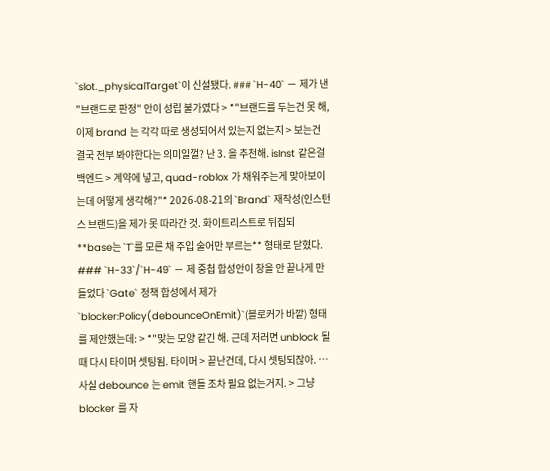`slot._physicalTarget`이 신설됐다. ### `H-40` — 제가 낸 "브랜드로 판정" 안이 성립 불가였다 > *"브랜드를 두는건 못 해, 이제 brand 는 각각 따로 생성되어서 있는지 없는지 > 보는건 결국 전부 봐야한다는 의미일껄? 난 3. 을 추천해. isInst 같은걸 백엔드 > 계약에 넣고, quad-roblox 가 채워주는게 맞아보이는데 어떻게 생각해?"* 2026-08-21의 `Brand` 재작성(인스턴스 브랜드)을 제가 못 따라간 것. 화이트리스트로 뒤집되 **base는 `T`를 모른 채 주입 술어만 부르는** 형태로 닫혔다. ### `H-33`/`H-49` — 제 중첩 합성안이 창을 안 끝나게 만들었다 `Gate` 정책 합성에서 제가 `blocker:Policy(debounceOnEmit)`(블로커가 바깥) 형태를 제안했는데: > *"맞는 모양 같긴 해. 근데 저러면 unblock 될 때 다시 타이머 셋팅됨. 타이머 > 끝난건데, 다시 셋팅되잖아. … 사실 debounce 는 emit 핸들 조차 필요 없는거지. > 그냥 blocker 를 자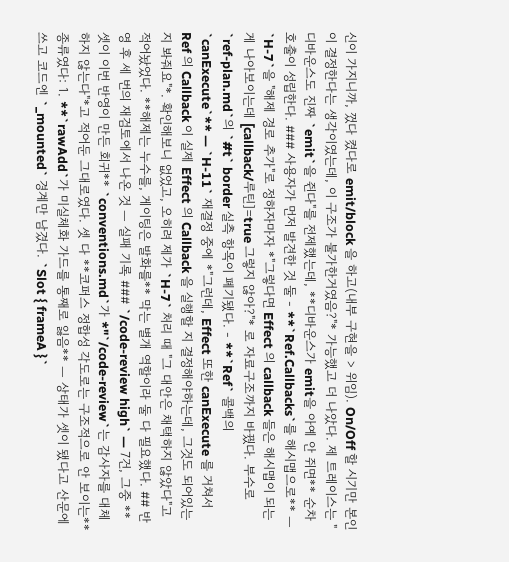신이 가지니까, 껐다 켰다로 emit/block 을 하고(내부 구현을 > 위임). On/Off 할 시기만 본인이 결정한다는 생각이였는데, 이 구조가 불가한거였음?"* 가능했고 더 나았다. 제 트레이스는 "디바운스도 진짜 `emit`을 쥔다"를 전제했는데, **디바운스가 emit을 아예 안 쥐면** 순차 호출이 성립한다. ### 사용자가 먼저 발견한 것 둘 - **`Ref.Callbacks`를 해시맵으로** — `H-7`을 "해제 경로 추가"로 정하자마자 *"그렇다면 Effect 의 callback 들은 해시맵이 되는게 나아보이는데 [callback/루틴]=true 그렇지 않아?"* 로 자료구조까지 바꿨다. 부수로 `ref-plan.md`의 `#t` border 실측 항목이 폐기됐다. - **`Ref` 콜백의 `canExecute`** — `H-11` 재결정 중에 *"그런데, Effect 또한 canExecute 를 거쳐서 Ref 의 Callback 이 실제 Effect 의 Callback 을 실행할 지 결정해야하는데, 그것도 되어있는지 봐줘요"*. 확인해보니 없었고, 오히려 제가 `H-7` 처리 때 "그 대안은 채택하지 않았다"고 적어놨었다. **해제는 누수를, 게이팅은 발화를** 막는 별개 역할이라 둘 다 필요했다. ## 반영 후 세 번의 재검토에서 나온 것 — 실패 기록 ### `/code-review high` — 7건, 그중 **셋이 이번 반영이 만든 회귀** `conventions.md`가 *"`/code-review`는 감사자를 대체하지 않는다"*고 적어둔 그대로였다. 셋 다 **코퍼스 정합성 각도로는 구조적으로 안 보이는** 종류였다: 1. **`rawAdd`가 미실체화 가드를 통째로 잃음** — 상태가 셋이 됐다고 산문에 쓰고 코드엔 `_mounted` 경계만 남겼다. `Slot { frameA }`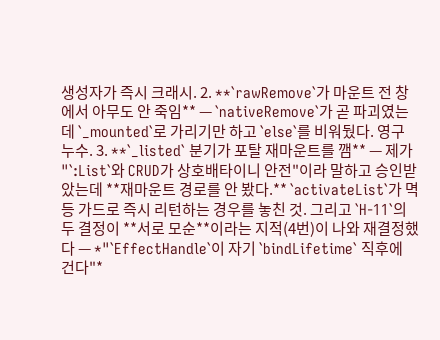생성자가 즉시 크래시. 2. **`rawRemove`가 마운트 전 창에서 아무도 안 죽임** — `nativeRemove`가 곧 파괴였는데 `_mounted`로 가리기만 하고 `else`를 비워뒀다. 영구 누수. 3. **`_listed` 분기가 포탈 재마운트를 깸** — 제가 "`:List`와 CRUD가 상호배타이니 안전"이라 말하고 승인받았는데 **재마운트 경로를 안 봤다.** `activateList`가 멱등 가드로 즉시 리턴하는 경우를 놓친 것. 그리고 `H-11`의 두 결정이 **서로 모순**이라는 지적(4번)이 나와 재결정했다 — *"`EffectHandle`이 자기 `bindLifetime` 직후에 건다"*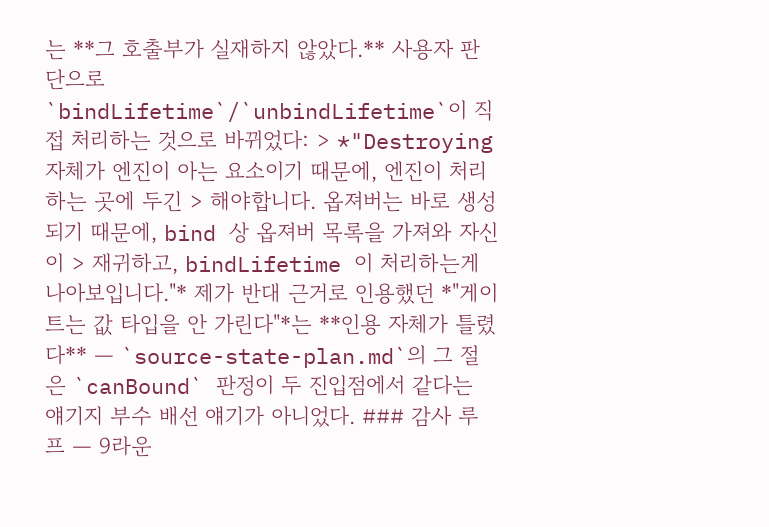는 **그 호출부가 실재하지 않았다.** 사용자 판단으로 `bindLifetime`/`unbindLifetime`이 직접 처리하는 것으로 바뀌었다: > *"Destroying 자체가 엔진이 아는 요소이기 때문에, 엔진이 처리하는 곳에 두긴 > 해야합니다. 옵져버는 바로 생성되기 때문에, bind 상 옵져버 목록을 가져와 자신이 > 재귀하고, bindLifetime 이 처리하는게 나아보입니다."* 제가 반대 근거로 인용했던 *"게이트는 값 타입을 안 가린다"*는 **인용 자체가 틀렸다** — `source-state-plan.md`의 그 절은 `canBound` 판정이 두 진입점에서 같다는 얘기지 부수 배선 얘기가 아니었다. ### 감사 루프 — 9라운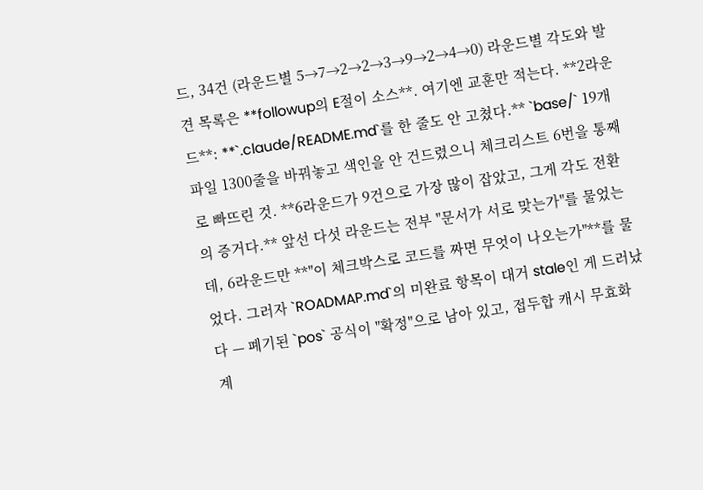드, 34건 (라운드별 5→7→2→2→3→9→2→4→0) 라운드별 각도와 발견 목록은 **followup의 E절이 소스**. 여기엔 교훈만 적는다. **2라운드**: **`.claude/README.md`를 한 줄도 안 고쳤다.** `base/` 19개 파일 1300줄을 바꿔놓고 색인을 안 건드렸으니 체크리스트 6번을 통째로 빠뜨린 것. **6라운드가 9건으로 가장 많이 잡았고, 그게 각도 전환의 증거다.** 앞선 다섯 라운드는 전부 "문서가 서로 맞는가"를 물었는데, 6라운드만 **"이 체크박스로 코드를 짜면 무엇이 나오는가"**를 물었다. 그러자 `ROADMAP.md`의 미완료 항목이 대거 stale인 게 드러났다 — 폐기된 `pos` 공식이 "확정"으로 남아 있고, 접두합 캐시 무효화 계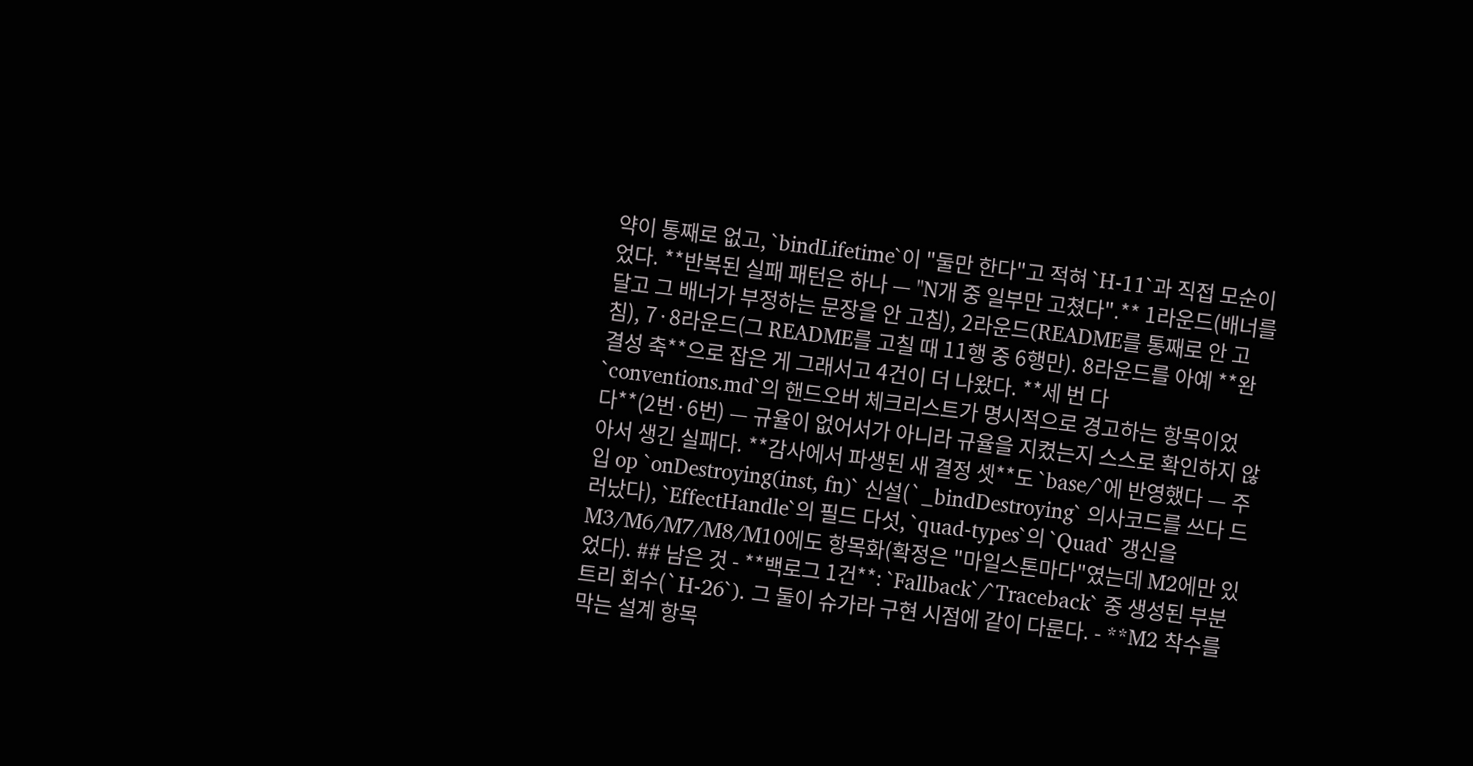약이 통째로 없고, `bindLifetime`이 "둘만 한다"고 적혀 `H-11`과 직접 모순이었다. **반복된 실패 패턴은 하나 — "N개 중 일부만 고쳤다".** 1라운드(배너를 달고 그 배너가 부정하는 문장을 안 고침), 2라운드(README를 통째로 안 고침), 7·8라운드(그 README를 고칠 때 11행 중 6행만). 8라운드를 아예 **완결성 축**으로 잡은 게 그래서고 4건이 더 나왔다. **세 번 다 `conventions.md`의 핸드오버 체크리스트가 명시적으로 경고하는 항목이었다**(2번·6번) — 규율이 없어서가 아니라 규율을 지켰는지 스스로 확인하지 않아서 생긴 실패다. **감사에서 파생된 새 결정 셋**도 `base/`에 반영했다 — 주입 op `onDestroying(inst, fn)` 신설(`_bindDestroying` 의사코드를 쓰다 드러났다), `EffectHandle`의 필드 다섯, `quad-types`의 `Quad` 갱신을 M3/M6/M7/M8/M10에도 항목화(확정은 "마일스톤마다"였는데 M2에만 있었다). ## 남은 것 - **백로그 1건**: `Fallback`/`Traceback` 중 생성된 부분 트리 회수(`H-26`). 그 둘이 슈가라 구현 시점에 같이 다룬다. - **M2 착수를 막는 설계 항목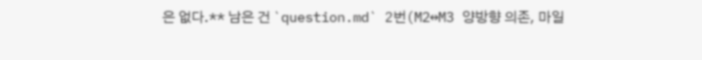은 없다.** 남은 건 `question.md` 2번(M2↔M3 양방향 의존, 마일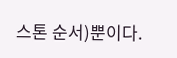스톤 순서)뿐이다.